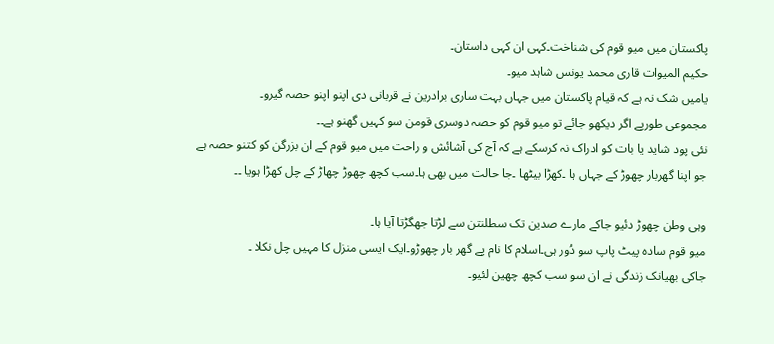پاکستان میں میو قوم کی شناخت۔کہی ان کہی داستان۔
حکیم المیوات قاری محمد یونس شاہد میو۔
یامیں شک نہ ہے کہ قیام پاکستان میں جہاں بہت ساری برادرین نے قربانی دی اپنو اپنو حصہ گیرو۔
مجموعی طورپے اگر دیکھو جائے تو میو قوم کو حصہ دوسری قومن سو کہیں گھنو ہے۔۔
نئی پود شاید یا بات کو ادراک نہ کرسکے ہے کہ آج کی آشائش و راحت میں میو قوم کے ان بزرگن کو کتنو حصہ ہے
جو اپنا گھربار چھوڑ کے جہاں ہا ۔کھڑا بیٹھا ۔جا حالت میں بھی ہا۔سب کچھ چھوڑ چھاڑ کے چل کھڑا ہویا ۔۔

وہی وطن چھوڑ دئیو جاکے مارے صدین تک سطلنتن سے لڑتا جھگڑتا آیا ہا۔
میو قوم سادہ پیٹ پاپ سو دُور ہی۔اسلام کا نام پے گھر بار چھوڑو۔ایک ایسی منزل کا مہیں چل نکلا ۔
جاکی بھیانک زندگی نے ان سو سب کچھ چھین لئیو۔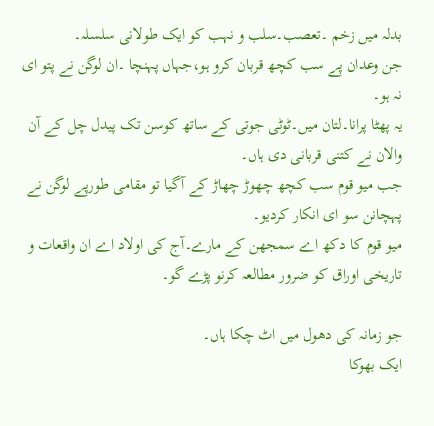بدلہ میں زخم ۔تعصب۔سلب و نہب کو ایک طولانی سلسلہ۔
جن وعدان پے سب کچھ قربان کرو ہو،جہاں پہنچا ۔ان لوگن نے پتو ای نہ ہو۔
یہ پھٹا پرانا۔لتان میں۔ٹوٹی جوتی کے ساتھ کوسن تک پیدل چل کے آن والان نے کتنی قربانی دی ہاں۔
جب میو قوم سب کچھ چھوڑ چھاڑ کے آگیا تو مقامی طورپے لوگن نے پہچانن سو ای انکار کردیو۔
میو قوم کا دکھ اے سمجھن کے مارے۔آج کی اولاد اے ان واقعات و تاریخی اوراق کو ضرور مطالعہ کرنو پڑے گو۔

جو زمانہ کی دھول میں اٹ چکا ہاں۔
ایک بھوکا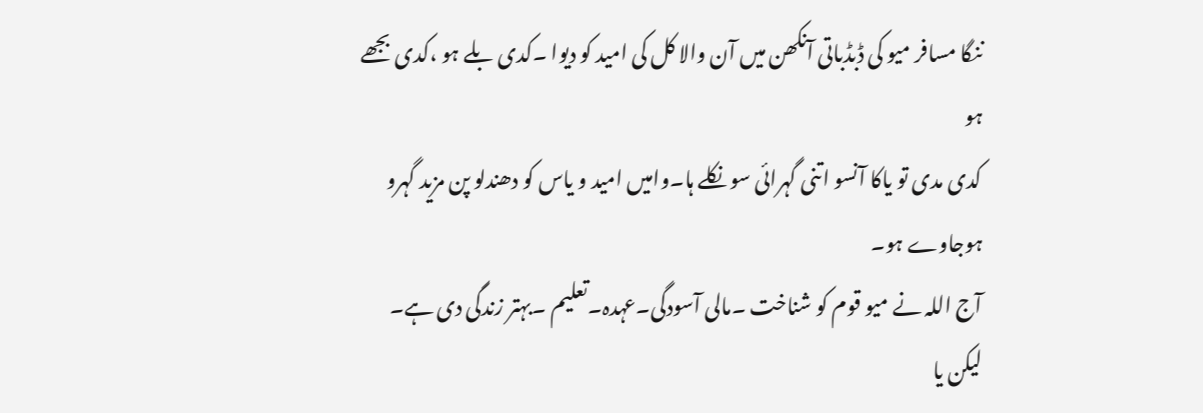ننگا مسافر میو کی ڈبڈباتی آنکھن میں آن والا کل کی امید کو دیوا ۔کدی بلے ہو ،کدی بجھے ہو
کدی مدی تو یاکا آنسو اتنی گہرائی سو نکلے ہا۔وامیں امید و یاس کو دھندلو پن مزید گہرو ہوجاوے ہو۔
آج اللہ نے میو قوم کو شناخت ۔مالی آسودگی۔عہدہ۔تعلیم ۔بہتر زندگی دی ہے۔
لیکن یا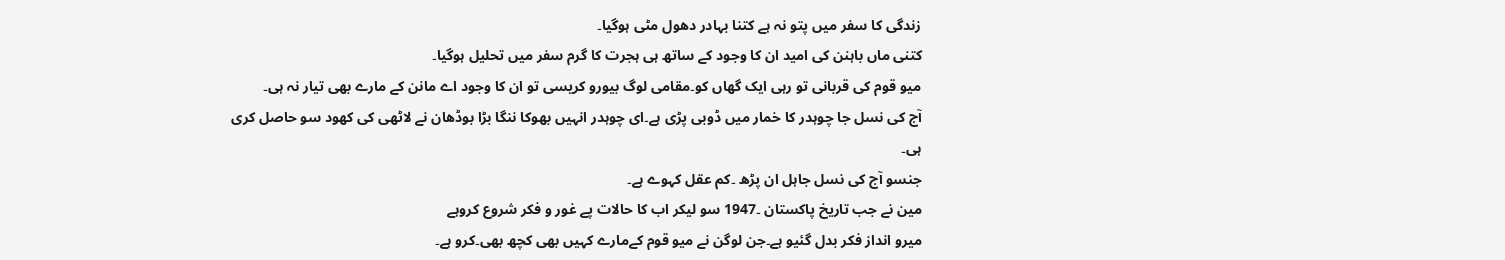زندگی کا سفر میں پتو نہ ہے کتنا بہادر دھول مٹی ہوگیا۔
کتنی ماں باہنن کی امید ان کا وجود کے ساتھ ہی ہجرت کا گرم سفر میں تحلیل ہوگیا۔
میو قوم کی قربانی تو رہی ایک گھاں کو۔مقامی لوگ بیورو کریسی تو ان کا وجود اے مانن کے مارے بھی تیار نہ ہی۔
آج کی نسل جا چوہدر کا خمار میں ڈوبی پڑی ہے۔ای چوہدر انہیں بھوکا ننگا بڑا بوڈھان نے لاٹھی کی کھود سو حاصل کری ہی۔
جنسو آج کی نسل جاہل ان پڑھ ۔کم عقل کہوے ہے۔
مین نے جب تاریخ پاکستان ۔1947 سو لیکر اب کا حالات پے غور و فکر شروع کروہے
میرو انداز فکر بدل گئیو ہے۔جن لوگن نے میو قوم کےمارے کہیں بھی کچھ بھی۔کرو ہے۔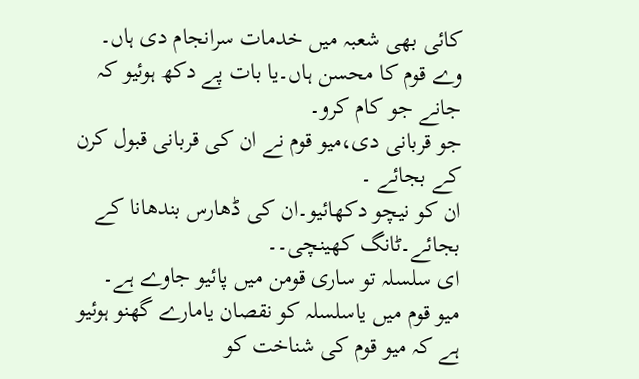کائی بھی شعبہ میں خدمات سرانجام دی ہاں۔
وے قوم کا محسن ہاں۔یا بات پے دکھ ہوئیو کہ جانے جو کام کرو۔
جو قربانی دی،میو قوم نے ان کی قربانی قبول کرن کے بجائے ۔
ان کو نیچو دکھائیو۔ان کی ڈھارس بندھانا کے بجائے۔ٹانگ کھینچی۔۔
ای سلسلہ تو ساری قومن میں پائیو جاوے ہے۔
میو قوم میں یاسلسلہ کو نقصان یامارے گھنو ہوئیو ہے کہ میو قوم کی شناخت کو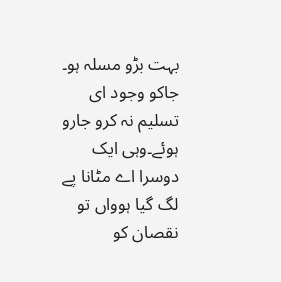بہت بڑو مسلہ ہو۔
جاکو وجود ای تسلیم نہ کرو جارو ہوئے۔وہی ایک دوسرا اے مٹانا پے لگ گیا ہوواں تو نقصان کو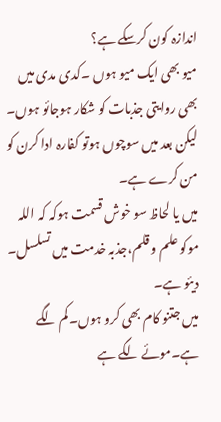اندازہ کون کرسکے ہے؟
میو بھی ایک میو ہوں ۔کدی مدی میں بھی روایتی جذبات کو شکار ہوجائو ہوں۔
لیکن بعد میں سوچوں ہوتو کفارہ ادا کرن کو من کرے ہے۔
میں یا لحاظ سو خوش قسمت ہوکہ کہ اللہ موکو علم و قلم،جذبہ خدمت میں تسلسل۔ دیئو ہے۔
میں جتنو کام بھی کرو ہوں۔کم لگے ہے۔موئے لگے ہے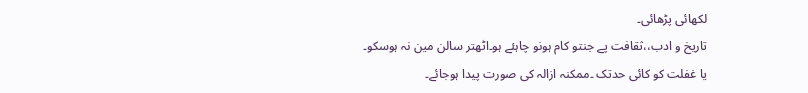لکھائی پڑھائی۔
تاریخ و ادب،،ثقافت پے جنتو کام ہونو چاہئے ہو۔اٹھتر سالن مین نہ ہوسکو۔
یا غفلت کو کائی حدتک ۔ممکنہ ازالہ کی صورت پیدا ہوجائے۔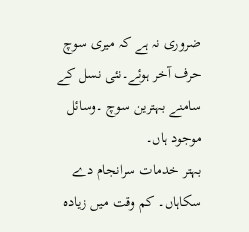ضروری نہ ہے کہ میری سوچ حرف آخر ہوئے۔نئی نسل کے سامنے بہترین سوچ ۔وسائل موجود ہاں۔
بہتر خدمات سرانجام دے سکاہاں۔ کم وقت میں زیادہ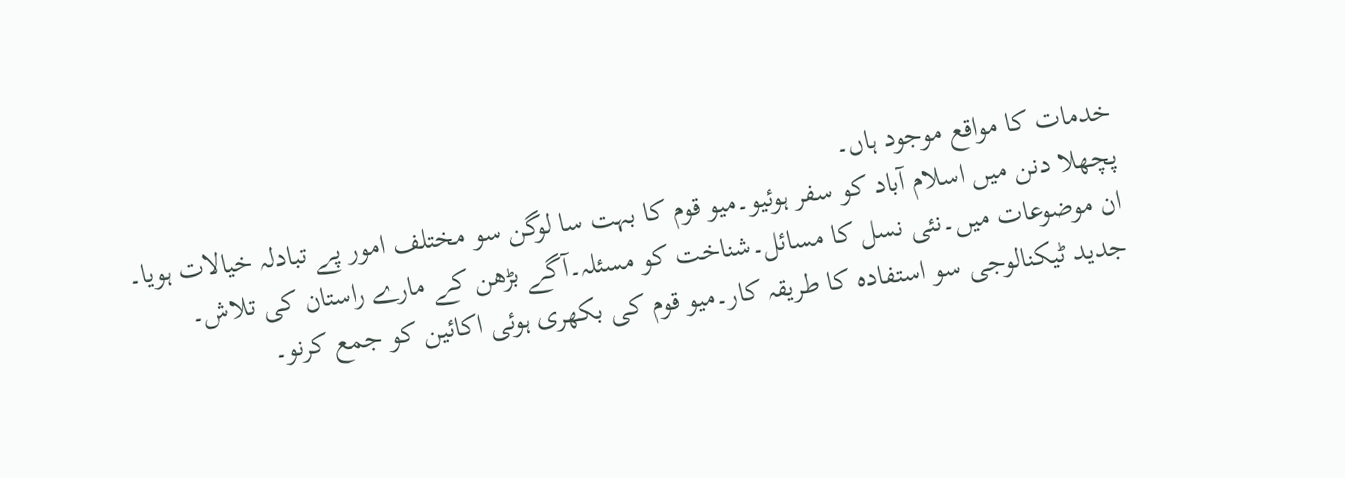خدمات کا مواقع موجود ہاں۔
پچھلا دنن میں اسلام آباد کو سفر ہوئیو۔میو قوم کا بہت سا لوگن سو مختلف امور پے تبادلہ خیالات ہویا۔
ان موضوعات میں۔نئی نسل کا مسائل۔شناخت کو مسئلہ۔آگے بڑھن کے مارے راستان کی تلاش۔
جدید ٹیکنالوجی سو استفادہ کا طریقہ کار۔میو قوم کی بکھری ہوئی اکائین کو جمع کرنو۔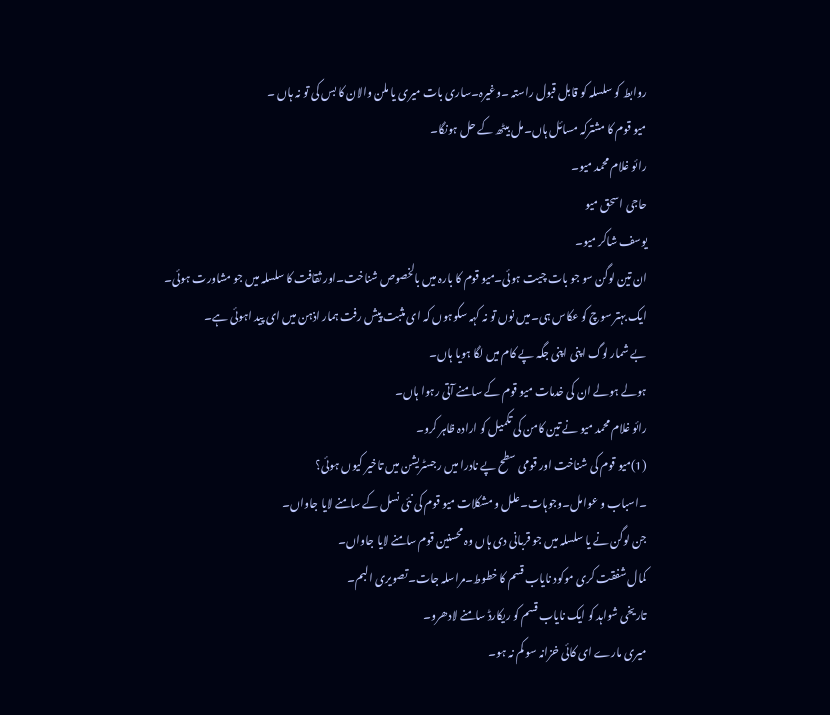روابط کو سلسلہ کو قابل قبول راستہ ۔وغیرہ۔ساری بات میری یا ملن والان کا بس کی تو نہ ہاں ۔
میو قوم کا مشترکہ مسائل ہاں۔مل بیٹھ کے حل ہونگا۔
رائو غلام محمد میو۔
حاجی اسحق میو
یوسف شاکر میو۔
ان تین لوگن سو جو بات چیت ہوئی۔میو قوم کا بارہ میں بالخصوص شناخت۔اور ثقافت کا سلسلہ میں جو مشاورت ہوئی۔
ایک بہتر سوچ کو عکاس ہی۔میں نوں تو نہ کہہ سکوہوں کہ ای مثبت پیش رفت ہمار اذہن میں ای پید اہوئی ہے۔
بے شمار لوگ اپنی اپنی جگہ پے کام میں لگا ہویا ہاں۔
ہولے ہولے ان کی خدمات میو قوم کے سامنے آتی رہوا ہاں۔
رائو غلام محمد میو نے تین کامن کی تکمیل کو ارادہ ظاہر کرو۔
(1)میو قوم کی شناخت اور قومی سطح پے نادرا میں رجسٹریشن میں تاخیر کیوں ہوئی؟
۔اسباب و عوامل۔وجوہات۔علل و مشکلات میو قوم کی نئی نسل کے سامنے لایا جاواں۔
جن لوگن نے یا سلسلہ میں جو قربانی دی ہاں وہ محسنین قوم سامنے لایا جاواں۔
کمال شفقت کری موکود نایاب قسم کا خطوط۔مراسلہ جات۔تصویری البم۔
تاریخی شواہد کو ایک نایاب قسم کو ریکارڈ سامنے لادھرو۔
میری مارے ای کائی خزانہ سو کم نہ ہو۔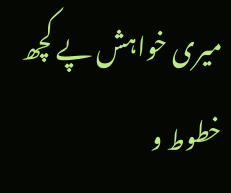میری خواہش پے کچھ خطوط و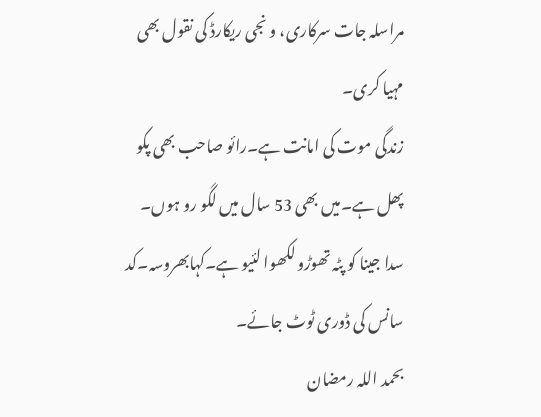مراسلہ جات سرکاری، و نجی ریکارڈ کی نقول بھی مہیا کری۔
زندگی موت کی امانت ہے۔رائو صاحب بھی پکو پھل ہے۔میں بھی 53 سال میں لگو رو ہوں۔
سدا جینا کو پٹہ تھوڑو لکھوا لئیو ہے۔کہابھروسہ۔کد سانس کی ڈوری ٹوٹ جائے۔
بحمد اللہ رمضان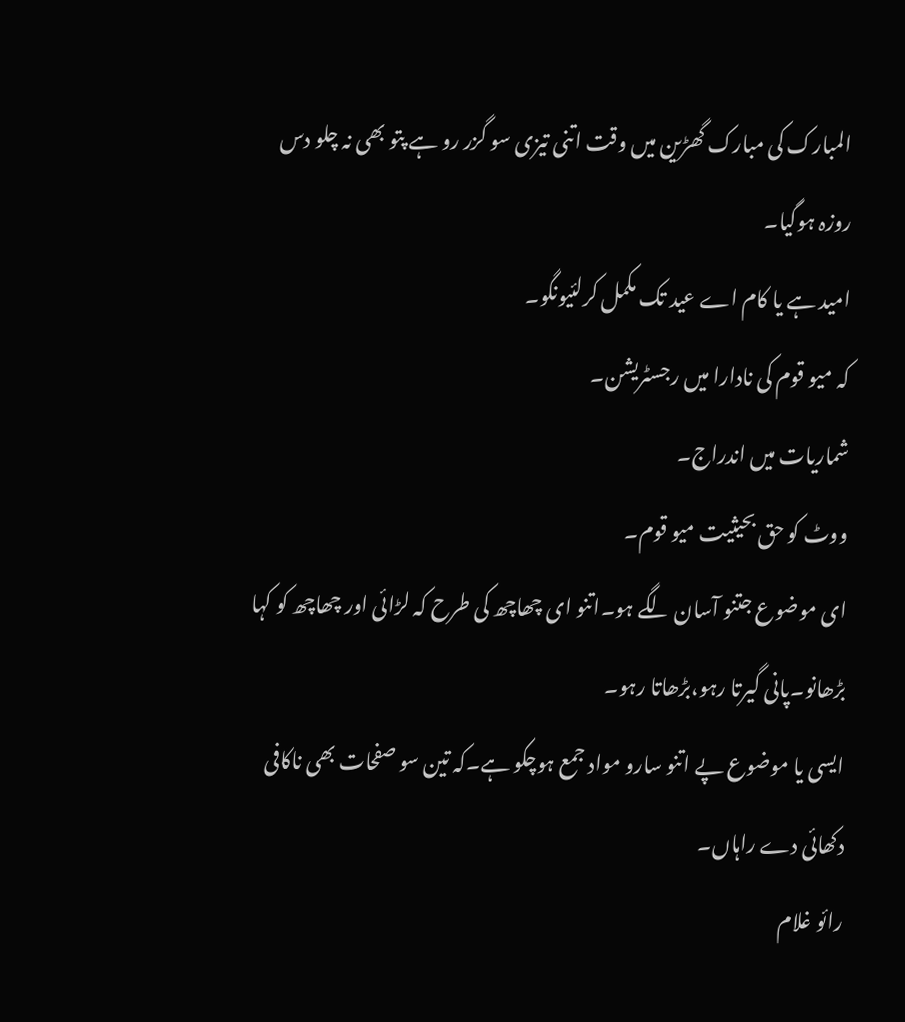المبارک کی مبارک گھڑین میں وقت اتنی تیزی سو گزر رو ہے پتو بھی نہ چلو دس روزہ ہوگیا۔
امید ہے یا کام اے عید تک مکمل کرلئیونگو۔
کہ میو قوم کی نادارا میں رجسٹریشن۔
شماریات میں اندراج۔
ووٹ کو حق بحیثیت میو قوم۔
ای موضوع جتنو آسان لگے ہو۔اتنو ای چھاچھ کی طرح کہ لڑائی اور چھاچھ کو کہا بڑھانو۔پانی گیرتا رہو،بڑھاتا رہو۔
ایسی یا موضوع پے اتنو سارو مواد جمع ہوچکو ہے۔کہ تین سو صفحات بھی ناکافی دکھائی دے راہاں۔
رائو غلام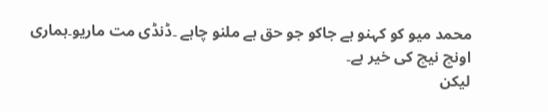محمد میو کو کہنو ہے جاکو جو حق ہے ملنو چاہے ۔ڈنڈی مت ماریو۔ہماری اونچ نیچ کی خیر ہے۔
لیکن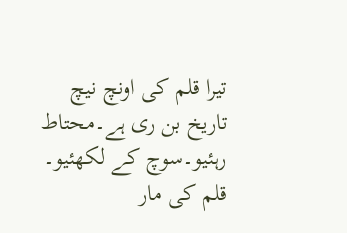تیرا قلم کی اونچ نیچ تاریخ بن ری ہے۔محتاط رہئیو۔سوچ کے لکھئیو۔
قلم کی مار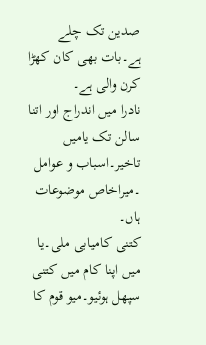صدین تک چلے ہے۔بات بھی کان کھڑا کرن والی ہے۔
نادرا میں اندراج اور اتنا سالن تک یامیں تاخیر۔اسباب و عوامل ۔میراخاص موضوعات ہاں۔
کتنی کامیابی ملی۔یا میں اپنا کام میں کتنی سپھل ہوئیو۔میو قوم کا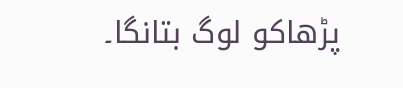پڑھاکو لوگ بتانگا۔